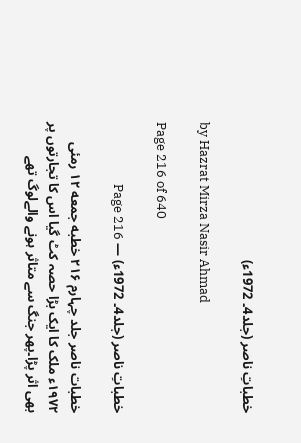خطباتِ ناصر (جلد4۔ 1972ء)

by Hazrat Mirza Nasir Ahmad

Page 216 of 640

خطباتِ ناصر (جلد4۔ 1972ء) — Page 216

خطبات ناصر جلد چہارم ۲۱۶ خطبه جمعه ۱۲ رمئی ۱۹۷۲ء ملک کا ایک بڑا حصہ کٹ گیا اس کا تجارتوں پر بھی اثر پڑا۔پھر جنگ سے متاثر ہونے والےلوگ تھے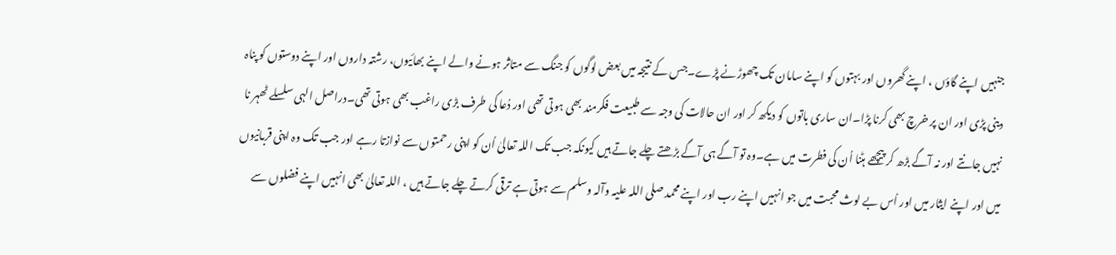جنہیں اپنے گاؤں ، اپنے گھروں اور بہتوں کو اپنے سامان تک چھوڑنے پڑے۔جس کے نتیجہ میں بعض لوگوں کو جنگ سے متاثر ہونے والے اپنے بھائیوں، رشتہ داروں اور اپنے دوستوں کو پناہ دینی پڑی اور ان پر خرچ بھی کرنا پڑا۔ان ساری باتوں کو دیکھ کر اور ان حالات کی وجہ سے طبیعت فکرمند بھی ہوتی تھی اور دُعا کی طرف بڑی راغب بھی ہوتی تھی۔دراصل الہی سلسلے ٹھہر نا نہیں جانتے اور نہ آگے بڑھ کر پیچھے ہٹنا اُن کی فطرت میں ہے۔وہ تو آگے ہی آگے بڑھتے چلے جاتے ہیں کیونکہ جب تک اللہ تعالیٰ اُن کو اپنی رحمتوں سے نوازتا رہے اور جب تک وہ اپنی قربانیوں میں اور اپنے ایثار میں اور اُس بے لوث محبت میں جو انہیں اپنے رب اور اپنے محمد صلی اللہ علیہ وآلہ وسلم سے ہوتی ہے ترقی کرتے چلے جاتے ہیں ، اللہ تعالیٰ بھی انہیں اپنے فضلوں سے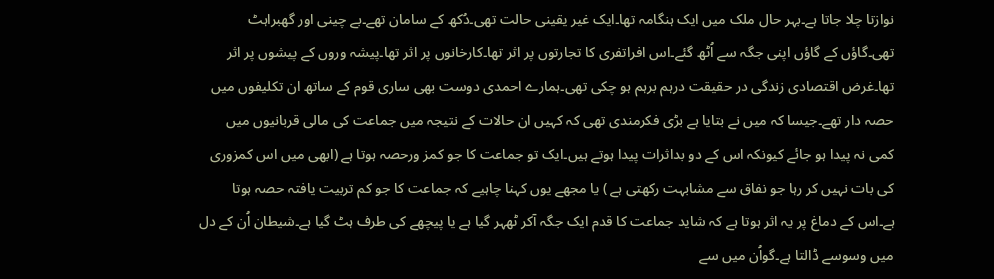نوازتا چلا جاتا ہے۔بہر حال ملک میں ایک ہنگامہ تھا۔ایک غیر یقینی حالت تھی۔دُکھ کے سامان تھے۔بے چینی اور گھبراہٹ تھی۔گاؤں کے گاؤں اپنی جگہ سے اُٹھ گئے۔اس افراتفری کا تجارتوں پر اثر تھا۔کارخانوں پر اثر تھا۔پیشہ وروں کے پیشوں پر اثر تھا۔غرض اقتصادی زندگی در حقیقت درہم برہم ہو چکی تھی۔ہمارے احمدی دوست بھی ساری قوم کے ساتھ ان تکلیفوں میں حصہ دار تھے۔جیسا کہ میں نے بتایا ہے بڑی فکرمندی تھی کہ کہیں ان حالات کے نتیجہ میں جماعت کی مالی قربانیوں میں کمی نہ پیدا ہو جائے کیونکہ اس کے دو بداثرات پیدا ہوتے ہیں۔ایک تو جماعت کا جو کمز ورحصہ ہوتا ہے (ابھی میں اس کمزوری کی بات نہیں کر رہا جو نفاق سے مشابہت رکھتی ہے ) یا مجھے یوں کہنا چاہیے کہ جماعت کا جو کم تربیت یافتہ حصہ ہوتا ہے۔اس کے دماغ پر یہ اثر ہوتا ہے کہ شاید جماعت کا قدم ایک جگہ آکر ٹھہر گیا ہے یا پیچھے کی طرف ہٹ گیا ہے۔شیطان اُن کے دل میں وسوسے ڈالتا ہے۔گواُن میں سے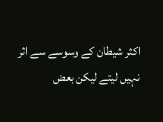اکثر شیطان کے وسوسے سے اثر نہیں لیتے لیکن بعض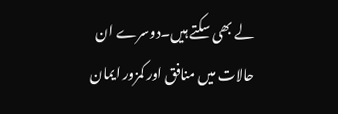لے بھی سکتے ہیں۔دوسرے ان حالات میں منافق اور کمزور ایمان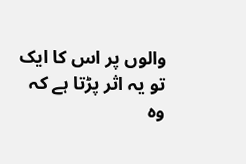والوں پر اس کا ایک تو یہ اثر پڑتا ہے کہ وہ